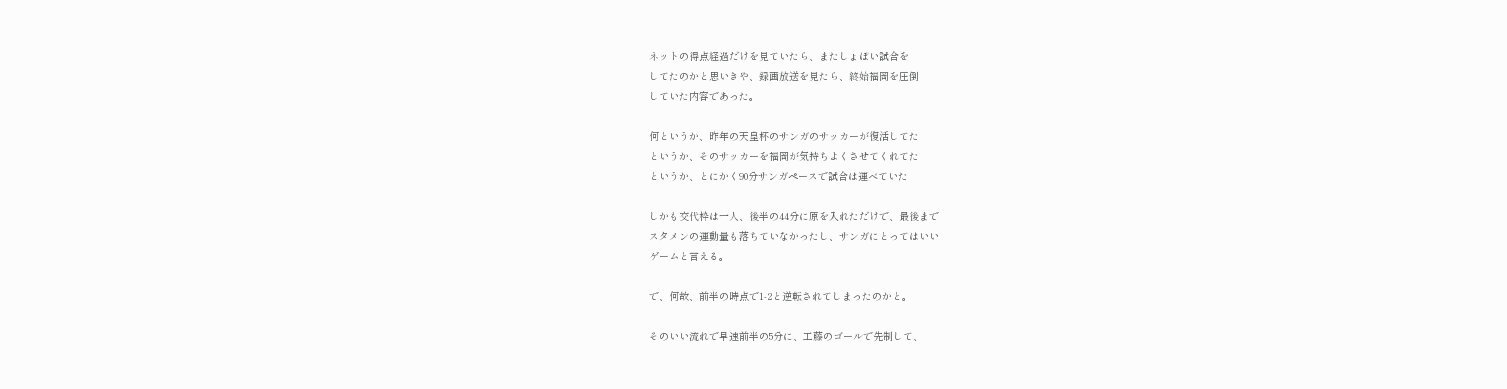ネットの得点経過だけを見ていたら、またしょぼい試合を
してたのかと思いきや、録画放送を見たら、終始福岡を圧倒
していた内容であった。

何というか、昨年の天皇杯のサンガのサッカーが復活してた
というか、そのサッカーを福岡が気持ちよくさせてくれてた
というか、とにかく90分サンガペースで試合は運べていた

しかも交代枠は一人、後半の44分に原を入れただけで、最後まで
スタメンの運動量も落ちていなかったし、サンガにとってはいい
ゲームと言える。

で、何故、前半の時点で1-2と逆転されてしまったのかと。

そのいい流れで早速前半の5分に、工藤のゴールで先制して、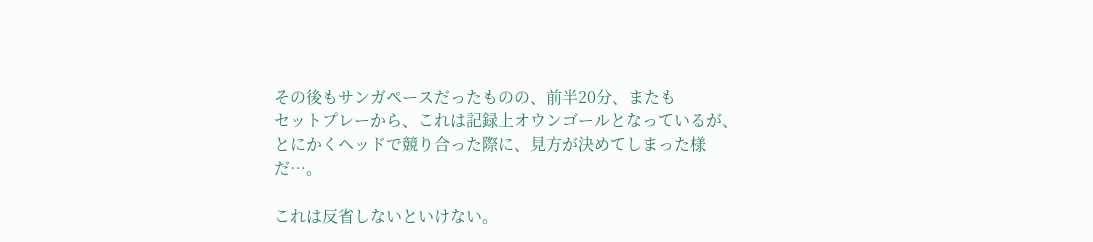その後もサンガペースだったものの、前半20分、またも
セットプレーから、これは記録上オウンゴールとなっているが、
とにかくヘッドで競り合った際に、見方が決めてしまった様だ…。

これは反省しないといけない。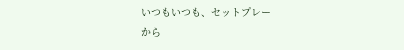いつもいつも、セットプレー
から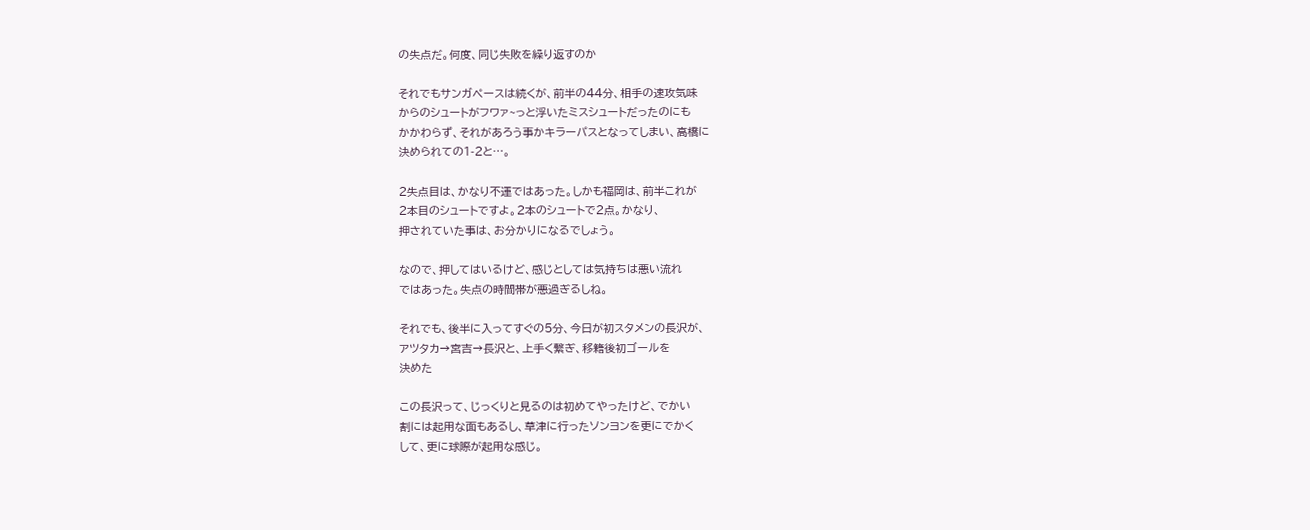の失点だ。何度、同じ失敗を繰り返すのか

それでもサンガペースは続くが、前半の44分、相手の速攻気味
からのシュートがフワァ~っと浮いたミスシュートだったのにも
かかわらず、それがあろう事かキラーパスとなってしまい、高橋に
決められての1-2と…。

2失点目は、かなり不運ではあった。しかも福岡は、前半これが
2本目のシュートですよ。2本のシュートで2点。かなり、
押されていた事は、お分かりになるでしょう。

なので、押してはいるけど、感じとしては気持ちは悪い流れ
ではあった。失点の時間帯が悪過ぎるしね。

それでも、後半に入ってすぐの5分、今日が初スタメンの長沢が、
アツタカ→宮吉→長沢と、上手く繋ぎ、移籍後初ゴールを
決めた

この長沢って、じっくりと見るのは初めてやったけど、でかい
割には起用な面もあるし、草津に行ったソンヨンを更にでかく
して、更に球際が起用な感じ。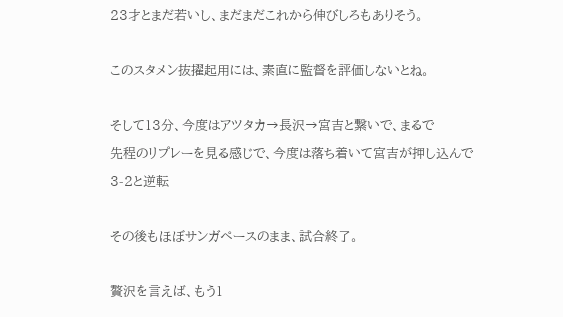23才とまだ若いし、まだまだこれから伸びしろもありそう。

このスタメン抜擢起用には、素直に監督を評価しないとね。

そして13分、今度はアツタカ→長沢→宮吉と繋いで、まるで
先程のリプレーを見る感じで、今度は落ち着いて宮吉が押し込んで
3-2と逆転

その後もほぼサンガペースのまま、試合終了。

贅沢を言えば、もう1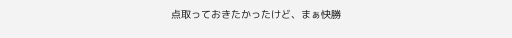点取っておきたかったけど、まぁ快勝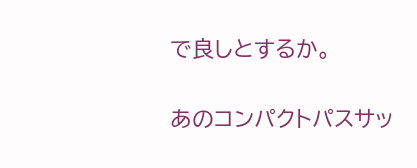で良しとするか。

あのコンパクトパスサッ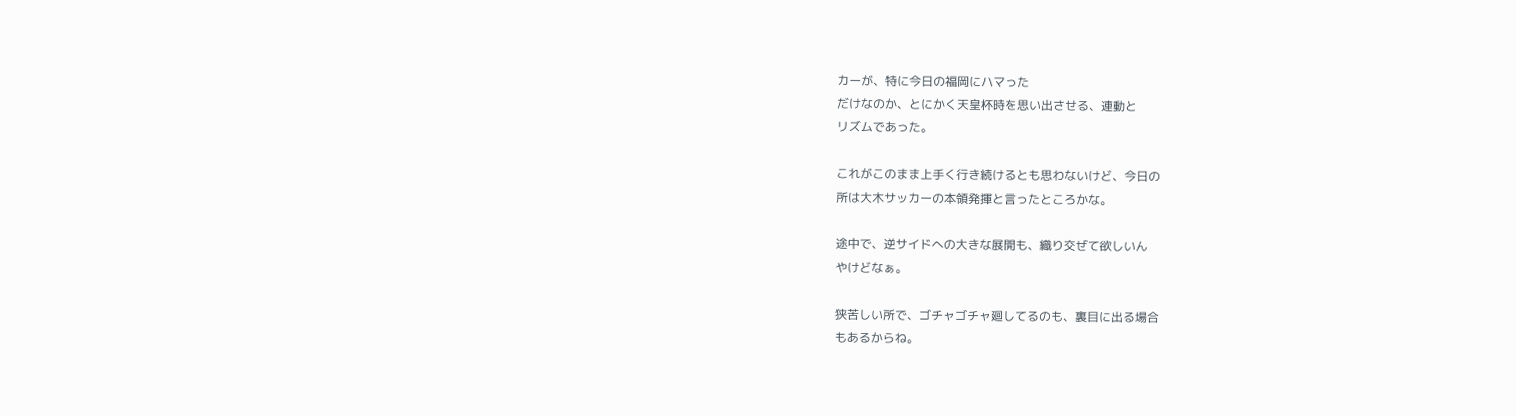カーが、特に今日の福岡にハマった
だけなのか、とにかく天皇杯時を思い出させる、連動と
リズムであった。

これがこのまま上手く行き続けるとも思わないけど、今日の
所は大木サッカーの本領発揮と言ったところかな。

途中で、逆サイドへの大きな展開も、織り交ぜて欲しいん
やけどなぁ。

狭苦しい所で、ゴチャゴチャ廻してるのも、裏目に出る場合
もあるからね。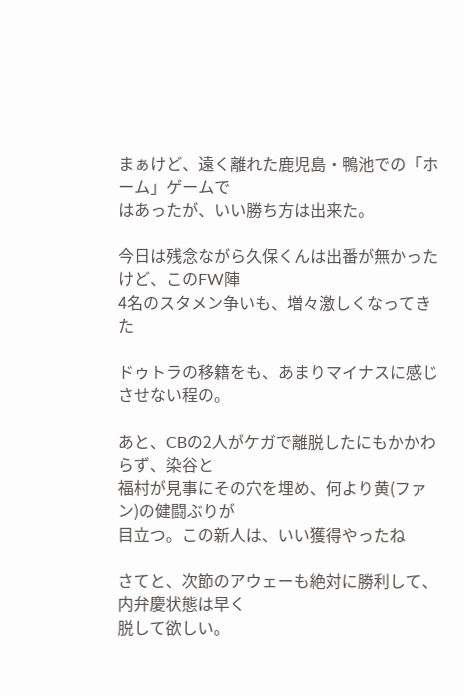まぁけど、遠く離れた鹿児島・鴨池での「ホーム」ゲームで
はあったが、いい勝ち方は出来た。

今日は残念ながら久保くんは出番が無かったけど、このFW陣
4名のスタメン争いも、増々激しくなってきた

ドゥトラの移籍をも、あまりマイナスに感じさせない程の。

あと、CBの2人がケガで離脱したにもかかわらず、染谷と
福村が見事にその穴を埋め、何より黄(ファン)の健闘ぶりが
目立つ。この新人は、いい獲得やったね

さてと、次節のアウェーも絶対に勝利して、内弁慶状態は早く
脱して欲しい。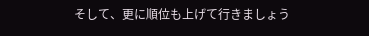そして、更に順位も上げて行きましょう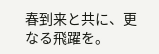春到来と共に、更なる飛躍を。